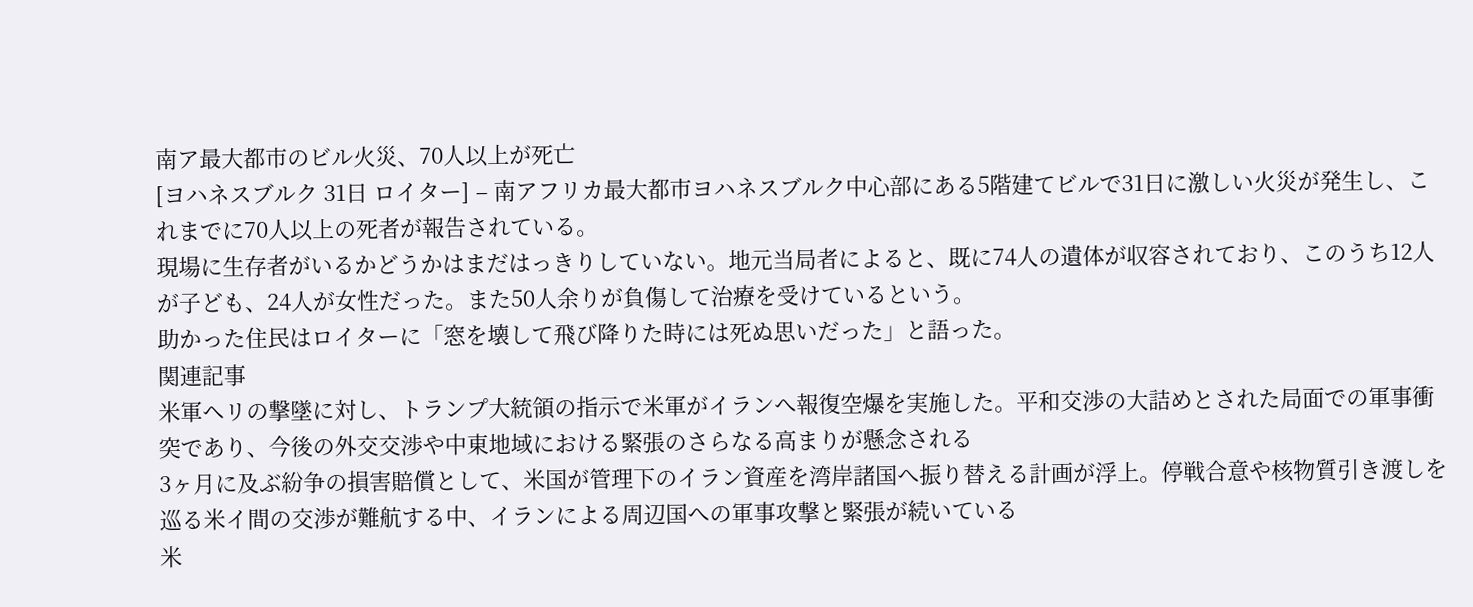南ア最大都市のビル火災、70人以上が死亡
[ヨハネスブルク 31日 ロイター] – 南アフリカ最大都市ヨハネスブルク中心部にある5階建てビルで31日に激しい火災が発生し、これまでに70人以上の死者が報告されている。
現場に生存者がいるかどうかはまだはっきりしていない。地元当局者によると、既に74人の遺体が収容されており、このうち12人が子ども、24人が女性だった。また50人余りが負傷して治療を受けているという。
助かった住民はロイターに「窓を壊して飛び降りた時には死ぬ思いだった」と語った。
関連記事
米軍ヘリの撃墜に対し、トランプ大統領の指示で米軍がイランへ報復空爆を実施した。平和交渉の大詰めとされた局面での軍事衝突であり、今後の外交交渉や中東地域における緊張のさらなる高まりが懸念される
3ヶ月に及ぶ紛争の損害賠償として、米国が管理下のイラン資産を湾岸諸国へ振り替える計画が浮上。停戦合意や核物質引き渡しを巡る米イ間の交渉が難航する中、イランによる周辺国への軍事攻撃と緊張が続いている
米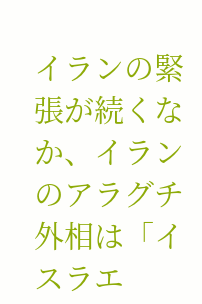イランの緊張が続くなか、イランのアラグチ外相は「イスラエ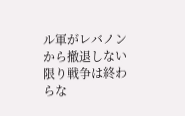ル軍がレバノンから撤退しない限り戦争は終わらな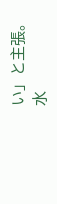い」と主張。水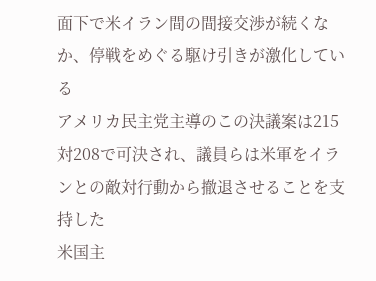面下で米イラン間の間接交渉が続くなか、停戦をめぐる駆け引きが激化している
アメリカ民主党主導のこの決議案は215対208で可決され、議員らは米軍をイランとの敵対行動から撤退させることを支持した
米国主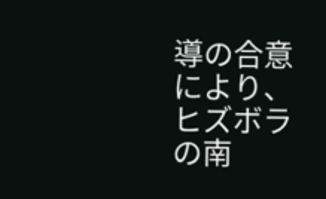導の合意により、ヒズボラの南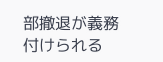部撤退が義務付けられる